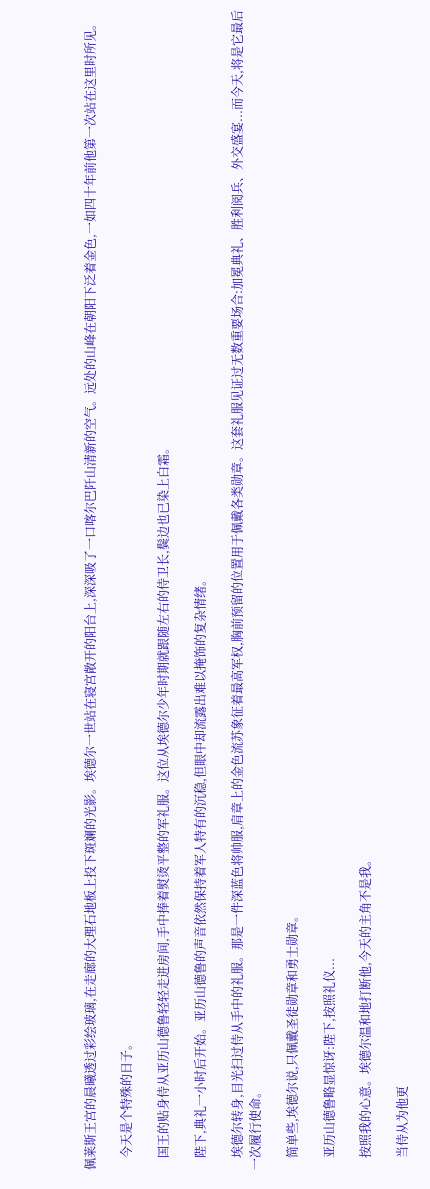佩莱斯王宫的晨曦透过彩绘玻璃,在走廊的大理石地板上投下斑斓的光影。埃德尔一世站在寝宫敞开的阳台上,深深吸了一口喀尔巴阡山清新的空气。远处的山峰在朝阳下泛着金色,一如四十年前他第一次站在这里时所见。

    今天是个特殊的日子。

    国王的贴身侍从亚历山德鲁轻轻走进房间,手中捧着熨烫平整的军礼服。这位从埃德尔少年时期就跟随左右的侍卫长,鬓边也已染上白霜。

    陛下,典礼一小时后开始。亚历山德鲁的声音依然保持着军人特有的沉稳,但眼中却流露出难以掩饰的复杂情绪。

    埃德尔转身,目光扫过侍从手中的礼服。那是一件深蓝色将帅服,肩章上的金色流苏象征着最高军权,胸前预留的位置用于佩戴各类勋章。这套礼服见证过无数重要场合:加冕典礼、胜利阅兵、外交盛宴...而今天,将是它最后一次履行使命。

    简单些,埃德尔说,只佩戴圣徒勋章和勇士勋章。

    亚历山德鲁略显惊讶:陛下,按照礼仪...

    按照我的心意。埃德尔温和地打断他,今天的主角不是我。

    当侍从为他更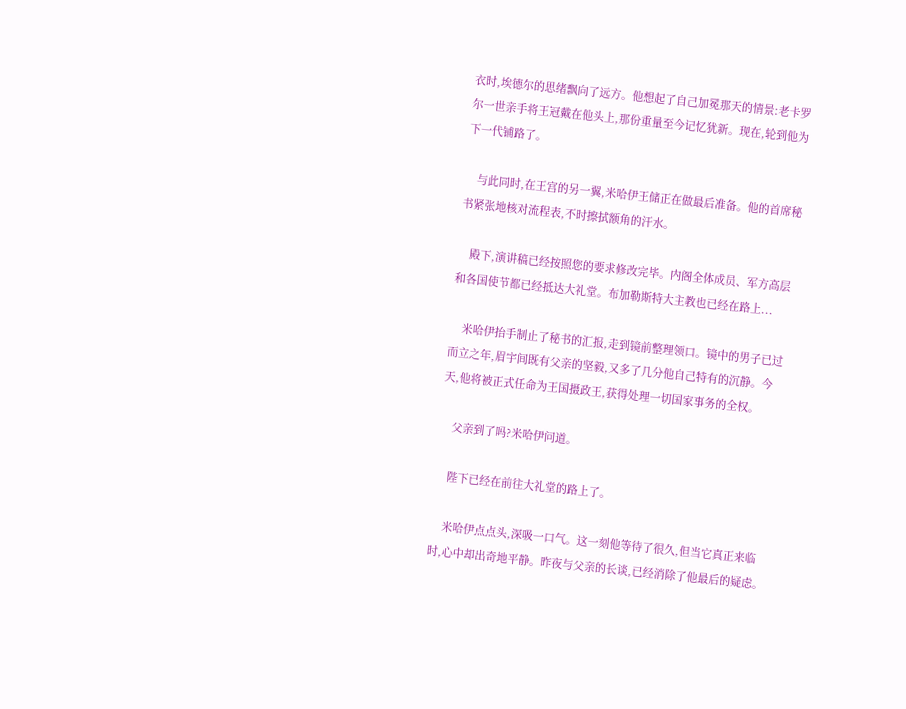衣时,埃德尔的思绪飘向了远方。他想起了自己加冕那天的情景:老卡罗尔一世亲手将王冠戴在他头上,那份重量至今记忆犹新。现在,轮到他为下一代铺路了。

    与此同时,在王宫的另一翼,米哈伊王储正在做最后准备。他的首席秘书紧张地核对流程表,不时擦拭额角的汗水。

    殿下,演讲稿已经按照您的要求修改完毕。内阁全体成员、军方高层和各国使节都已经抵达大礼堂。布加勒斯特大主教也已经在路上...

    米哈伊抬手制止了秘书的汇报,走到镜前整理领口。镜中的男子已过而立之年,眉宇间既有父亲的坚毅,又多了几分他自己特有的沉静。今天,他将被正式任命为王国摄政王,获得处理一切国家事务的全权。

    父亲到了吗?米哈伊问道。

    陛下已经在前往大礼堂的路上了。

    米哈伊点点头,深吸一口气。这一刻他等待了很久,但当它真正来临时,心中却出奇地平静。昨夜与父亲的长谈,已经消除了他最后的疑虑。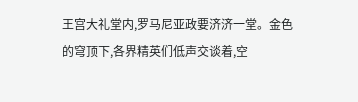王宫大礼堂内,罗马尼亚政要济济一堂。金色的穹顶下,各界精英们低声交谈着,空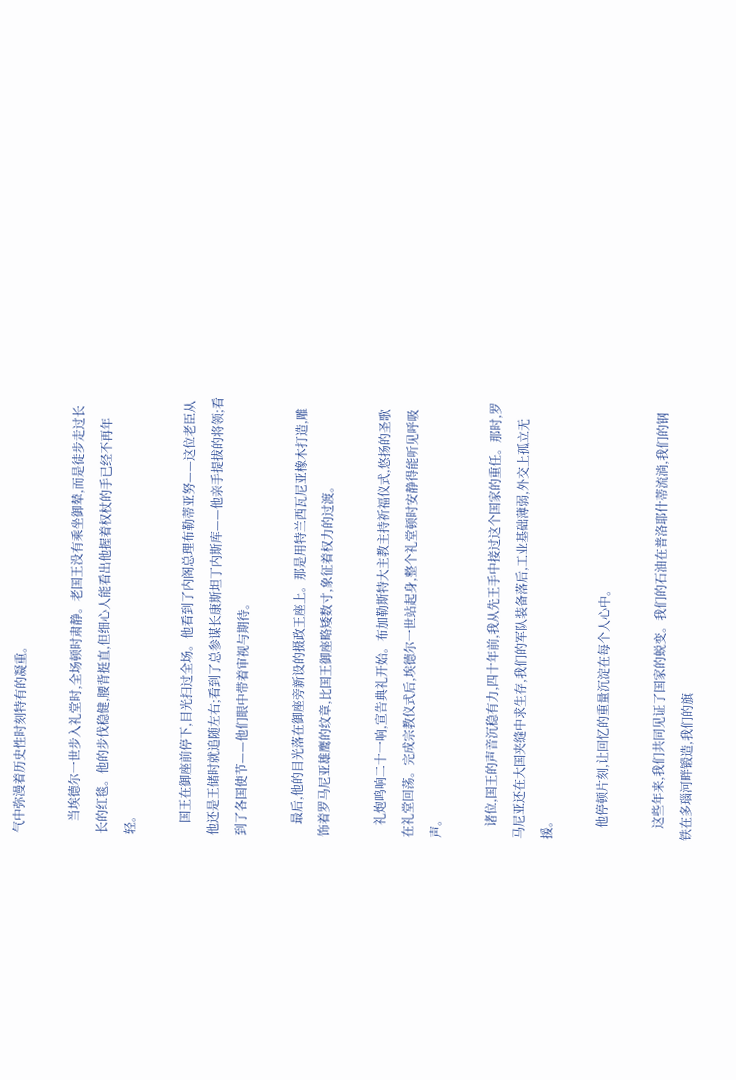气中弥漫着历史性时刻特有的凝重。

    当埃德尔一世步入礼堂时,全场顿时肃静。老国王没有乘坐御辇,而是徒步走过长长的红毯。他的步伐稳健,腰背挺直,但细心人能看出他握着权杖的手已经不再年轻。

    国王在御座前停下,目光扫过全场。他看到了内阁总理布勒蒂亚努——这位老臣从他还是王储时就追随左右;看到了总参谋长康斯坦丁内斯库——他亲手提拔的将领;看到了各国使节——他们眼中带着审视与期待。

    最后,他的目光落在御座旁新设的摄政王座上。那是用特兰西瓦尼亚橡木打造,雕饰着罗马尼亚雄鹰的纹章,比国王御座略矮数寸,象征着权力的过渡。

    礼炮鸣响二十一响,宣告典礼开始。布加勒斯特大主教主持祈福仪式,悠扬的圣歌在礼堂回荡。完成宗教仪式后,埃德尔一世站起身,整个礼堂顿时安静得能听见呼吸声。

    诸位,国王的声音沉稳有力,四十年前,我从先王手中接过这个国家的重任。那时,罗马尼亚还在大国夹缝中求生存,我们的军队装备落后,工业基础薄弱,外交上孤立无援。

    他停顿片刻,让回忆的重量沉淀在每个人心中。

    这些年来,我们共同见证了国家的蜕变。我们的石油在普洛耶什蒂流淌,我们的钢铁在多瑙河畔锻造,我们的旗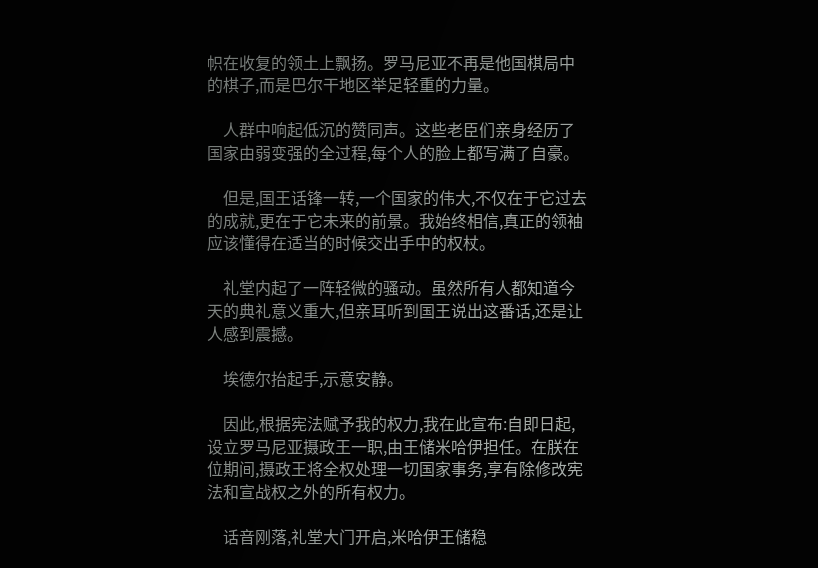帜在收复的领土上飘扬。罗马尼亚不再是他国棋局中的棋子,而是巴尔干地区举足轻重的力量。

    人群中响起低沉的赞同声。这些老臣们亲身经历了国家由弱变强的全过程,每个人的脸上都写满了自豪。

    但是,国王话锋一转,一个国家的伟大,不仅在于它过去的成就,更在于它未来的前景。我始终相信,真正的领袖应该懂得在适当的时候交出手中的权杖。

    礼堂内起了一阵轻微的骚动。虽然所有人都知道今天的典礼意义重大,但亲耳听到国王说出这番话,还是让人感到震撼。

    埃德尔抬起手,示意安静。

    因此,根据宪法赋予我的权力,我在此宣布:自即日起,设立罗马尼亚摄政王一职,由王储米哈伊担任。在朕在位期间,摄政王将全权处理一切国家事务,享有除修改宪法和宣战权之外的所有权力。

    话音刚落,礼堂大门开启,米哈伊王储稳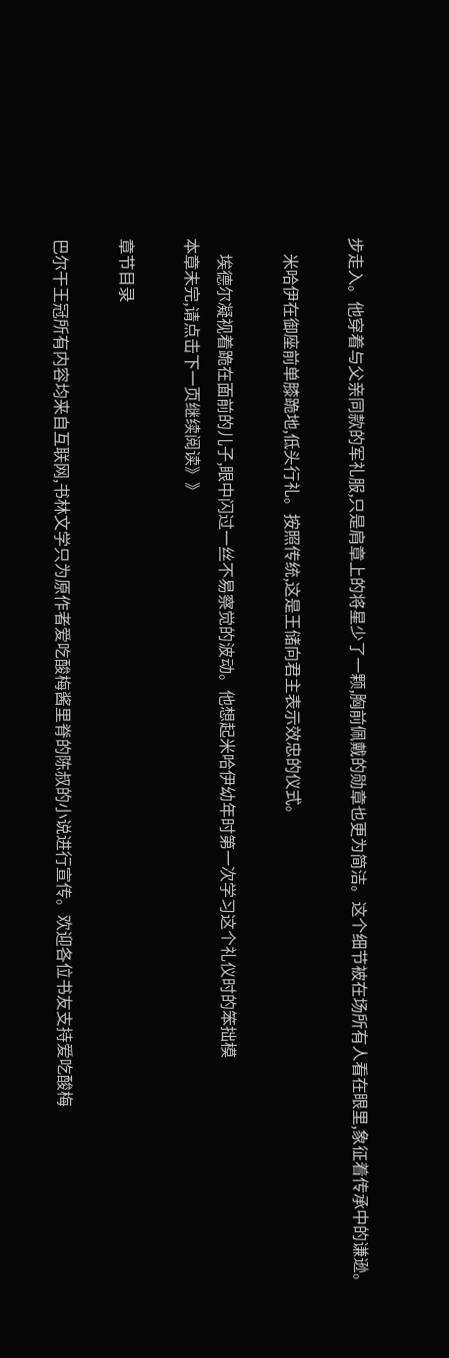步走入。他穿着与父亲同款的军礼服,只是肩章上的将星少了一颗,胸前佩戴的勋章也更为简洁。这个细节被在场所有人看在眼里,象征着传承中的谦逊。

    米哈伊在御座前单膝跪地,低头行礼。按照传统,这是王储向君主表示效忠的仪式。

    埃德尔凝视着跪在面前的儿子,眼中闪过一丝不易察觉的波动。他想起米哈伊幼年时第一次学习这个礼仪时的笨拙模
本章未完,请点击下一页继续阅读》》

章节目录

巴尔干王冠所有内容均来自互联网,书林文学只为原作者爱吃酸梅酱里脊的陈叔的小说进行宣传。欢迎各位书友支持爱吃酸梅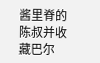酱里脊的陈叔并收藏巴尔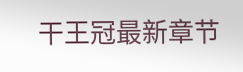干王冠最新章节